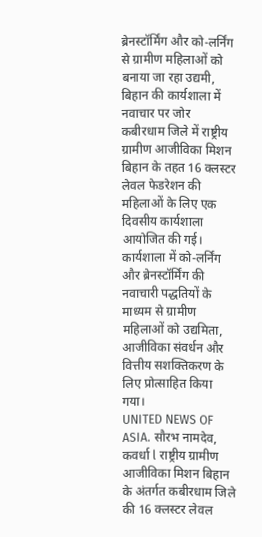ब्रेनस्टॉर्मिंग और को-लर्निंग से ग्रामीण महिलाओं को बनाया जा रहा उद्यमी, बिहान की कार्यशाला में नवाचार पर जोर
कबीरधाम जिले में राष्ट्रीय ग्रामीण आजीविका मिशन बिहान के तहत 16 क्लस्टर लेवल फेडरेशन की महिलाओं के लिए एक दिवसीय कार्यशाला आयोजित की गई। कार्यशाला में को-लर्निंग और ब्रेनस्टॉर्मिंग की नवाचारी पद्धतियों के माध्यम से ग्रामीण महिलाओं को उद्यमिता, आजीविका संवर्धन और वित्तीय सशक्तिकरण के लिए प्रोत्साहित किया गया।
UNITED NEWS OF ASIA. सौरभ नामदेव, कवर्धा l राष्ट्रीय ग्रामीण आजीविका मिशन बिहान के अंतर्गत कबीरधाम जिले की 16 क्लस्टर लेवल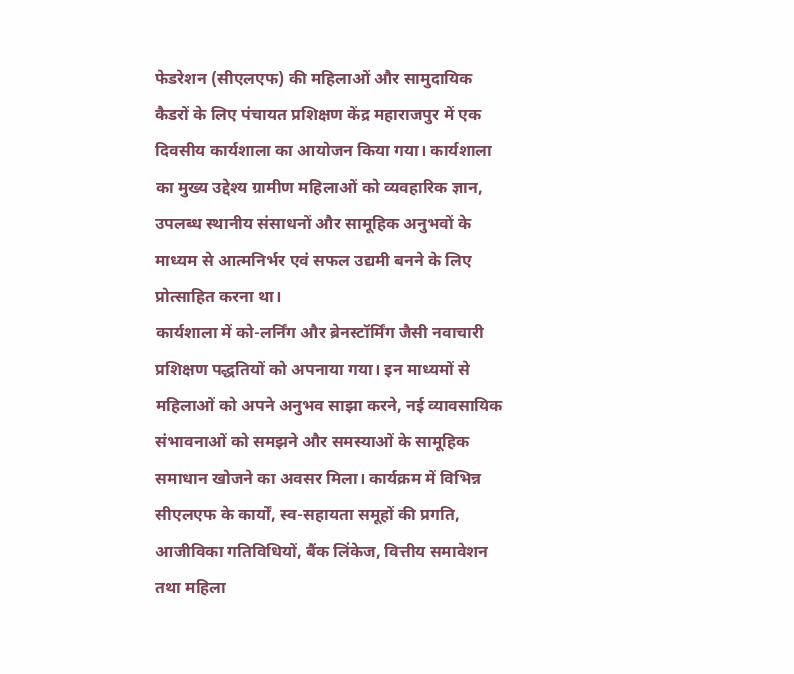फेडरेशन (सीएलएफ) की महिलाओं और सामुदायिक कैडरों के लिए पंचायत प्रशिक्षण केंद्र महाराजपुर में एक दिवसीय कार्यशाला का आयोजन किया गया। कार्यशाला का मुख्य उद्देश्य ग्रामीण महिलाओं को व्यवहारिक ज्ञान, उपलब्ध स्थानीय संसाधनों और सामूहिक अनुभवों के माध्यम से आत्मनिर्भर एवं सफल उद्यमी बनने के लिए प्रोत्साहित करना था।
कार्यशाला में को-लर्निंग और ब्रेनस्टॉर्मिंग जैसी नवाचारी प्रशिक्षण पद्धतियों को अपनाया गया। इन माध्यमों से महिलाओं को अपने अनुभव साझा करने, नई व्यावसायिक संभावनाओं को समझने और समस्याओं के सामूहिक समाधान खोजने का अवसर मिला। कार्यक्रम में विभिन्न सीएलएफ के कार्यों, स्व-सहायता समूहों की प्रगति, आजीविका गतिविधियों, बैंक लिंकेज, वित्तीय समावेशन तथा महिला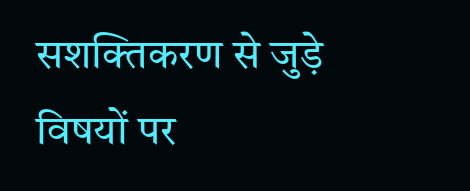सशक्तिकरण से जुड़े विषयों पर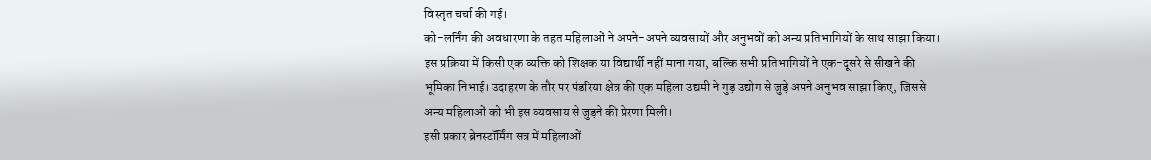विस्तृत चर्चा की गई।
को-लर्निंग की अवधारणा के तहत महिलाओं ने अपने-अपने व्यवसायों और अनुभवों को अन्य प्रतिभागियों के साथ साझा किया। इस प्रक्रिया में किसी एक व्यक्ति को शिक्षक या विद्यार्थी नहीं माना गया, बल्कि सभी प्रतिभागियों ने एक-दूसरे से सीखने की भूमिका निभाई। उदाहरण के तौर पर पंडरिया क्षेत्र की एक महिला उद्यमी ने गुड़ उद्योग से जुड़े अपने अनुभव साझा किए, जिससे अन्य महिलाओं को भी इस व्यवसाय से जुड़ने की प्रेरणा मिली।
इसी प्रकार ब्रेनस्टॉर्मिंग सत्र में महिलाओं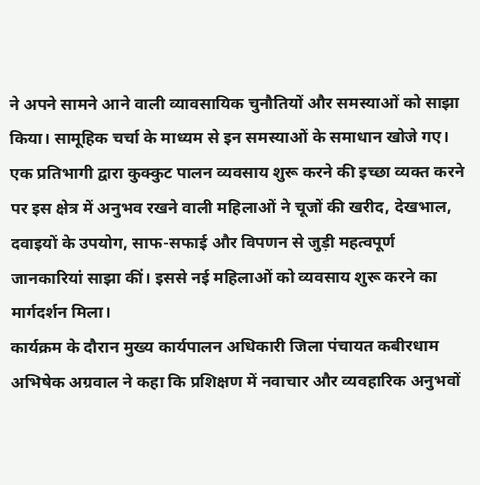ने अपने सामने आने वाली व्यावसायिक चुनौतियों और समस्याओं को साझा किया। सामूहिक चर्चा के माध्यम से इन समस्याओं के समाधान खोजे गए। एक प्रतिभागी द्वारा कुक्कुट पालन व्यवसाय शुरू करने की इच्छा व्यक्त करने पर इस क्षेत्र में अनुभव रखने वाली महिलाओं ने चूजों की खरीद, देखभाल, दवाइयों के उपयोग, साफ-सफाई और विपणन से जुड़ी महत्वपूर्ण जानकारियां साझा कीं। इससे नई महिलाओं को व्यवसाय शुरू करने का मार्गदर्शन मिला।
कार्यक्रम के दौरान मुख्य कार्यपालन अधिकारी जिला पंचायत कबीरधाम अभिषेक अग्रवाल ने कहा कि प्रशिक्षण में नवाचार और व्यवहारिक अनुभवों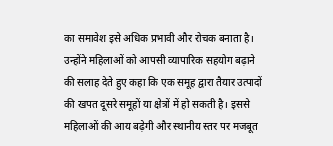का समावेश इसे अधिक प्रभावी और रोचक बनाता है। उन्होंने महिलाओं को आपसी व्यापारिक सहयोग बढ़ाने की सलाह देते हुए कहा कि एक समूह द्वारा तैयार उत्पादों की खपत दूसरे समूहों या क्षेत्रों में हो सकती है। इससे महिलाओं की आय बढ़ेगी और स्थानीय स्तर पर मजबूत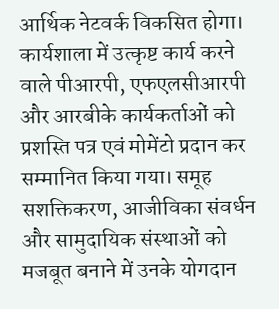आर्थिक नेटवर्क विकसित होगा।
कार्यशाला में उत्कृष्ट कार्य करने वाले पीआरपी, एफएलसीआरपी और आरबीके कार्यकर्ताओं को प्रशस्ति पत्र एवं मोमेंटो प्रदान कर सम्मानित किया गया। समूह सशक्तिकरण, आजीविका संवर्धन और सामुदायिक संस्थाओं को मजबूत बनाने में उनके योगदान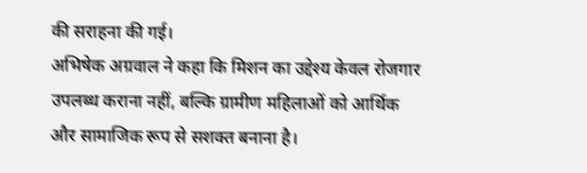की सराहना की गई।
अभिषेक अग्रवाल ने कहा कि मिशन का उद्देश्य केवल रोजगार उपलब्ध कराना नहीं, बल्कि ग्रामीण महिलाओं को आर्थिक और सामाजिक रूप से सशक्त बनाना है।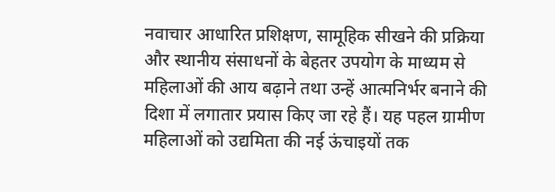नवाचार आधारित प्रशिक्षण, सामूहिक सीखने की प्रक्रिया और स्थानीय संसाधनों के बेहतर उपयोग के माध्यम से महिलाओं की आय बढ़ाने तथा उन्हें आत्मनिर्भर बनाने की दिशा में लगातार प्रयास किए जा रहे हैं। यह पहल ग्रामीण महिलाओं को उद्यमिता की नई ऊंचाइयों तक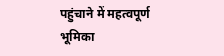पहुंचाने में महत्वपूर्ण भूमिका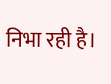निभा रही है।